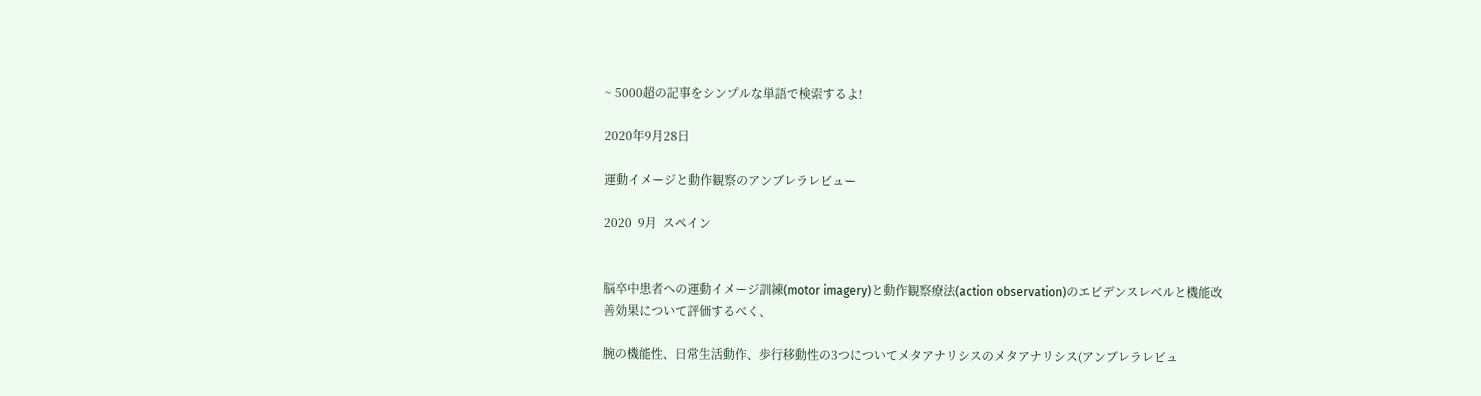~ 5000超の記事をシンプルな単語で検索するよ!

2020年9月28日

運動イメージと動作観察のアンブレラレビュー

2020  9月  スペイン


脳卒中患者への運動イメージ訓練(motor imagery)と動作観察療法(action observation)のエビデンスレベルと機能改善効果について評価するべく、

腕の機能性、日常生活動作、歩行移動性の3つについてメタアナリシスのメタアナリシス(アンブレラレビュ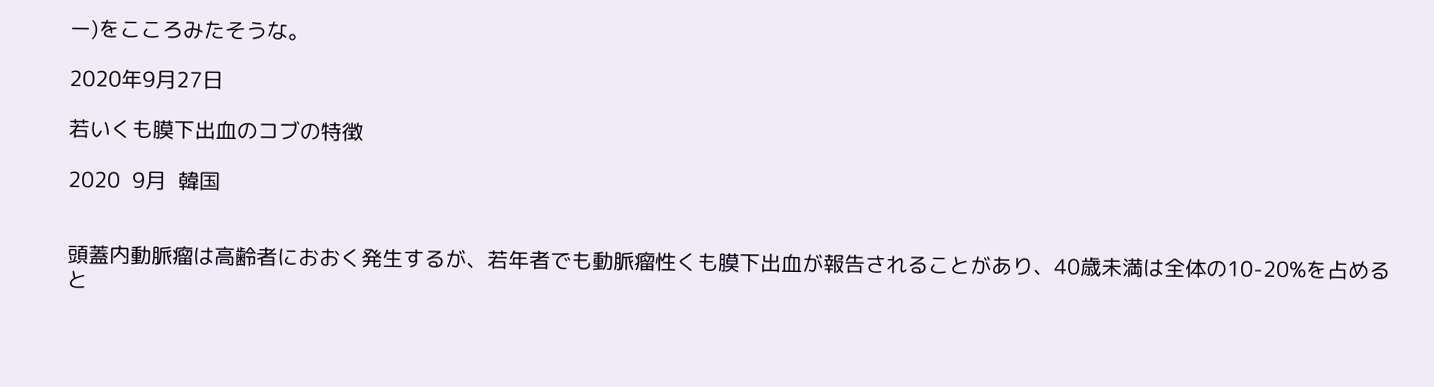ー)をこころみたそうな。

2020年9月27日

若いくも膜下出血のコブの特徴

2020  9月  韓国


頭蓋内動脈瘤は高齢者におおく発生するが、若年者でも動脈瘤性くも膜下出血が報告されることがあり、40歳未満は全体の10-20%を占めると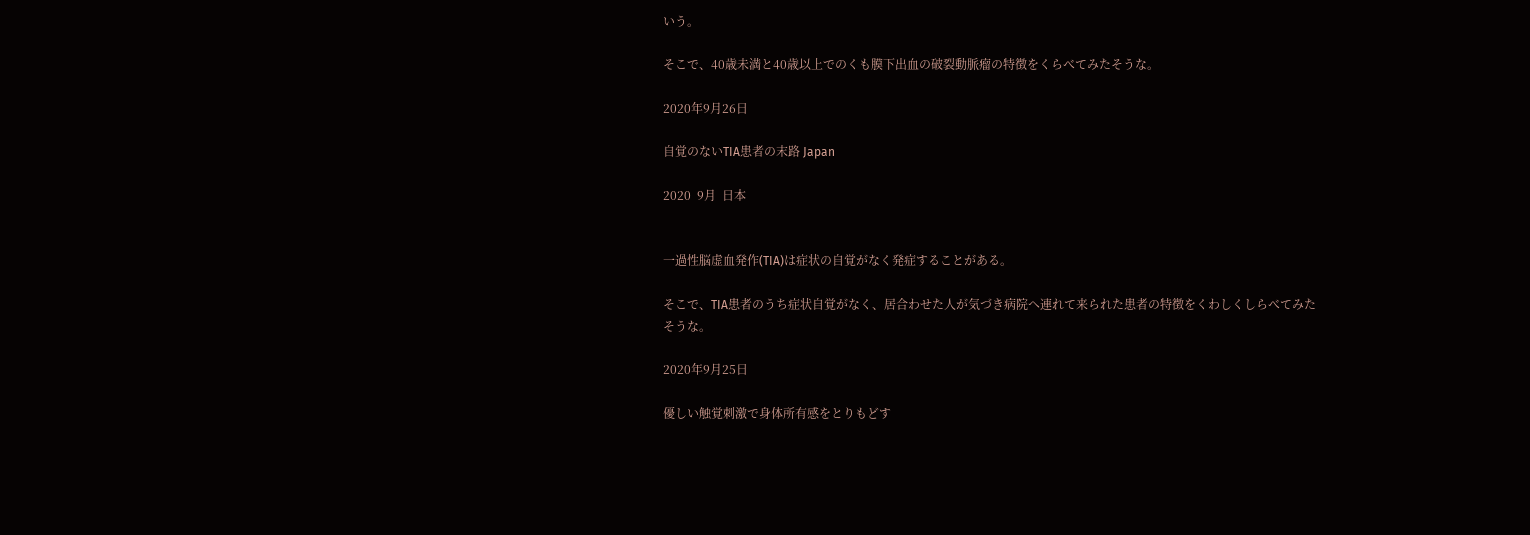いう。

そこで、40歳未満と40歳以上でのくも膜下出血の破裂動脈瘤の特徴をくらべてみたそうな。

2020年9月26日

自覚のないTIA患者の末路 Japan

2020  9月  日本


一過性脳虚血発作(TIA)は症状の自覚がなく発症することがある。

そこで、TIA患者のうち症状自覚がなく、居合わせた人が気づき病院へ連れて来られた患者の特徴をくわしくしらべてみたそうな。

2020年9月25日

優しい触覚刺激で身体所有感をとりもどす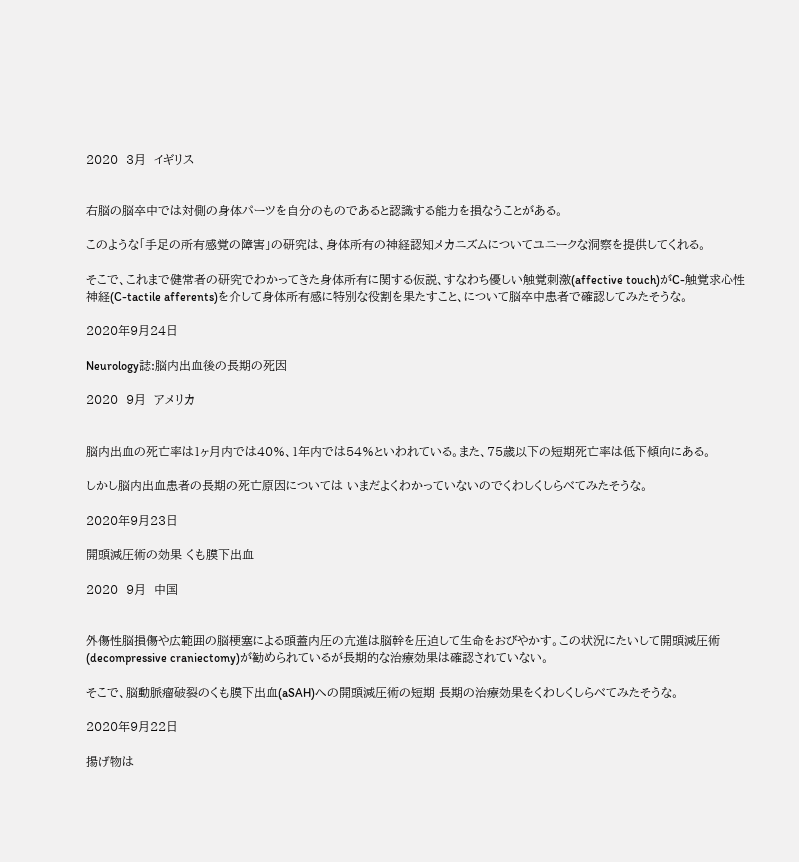2020  3月  イギリス


右脳の脳卒中では対側の身体パーツを自分のものであると認識する能力を損なうことがある。

このような「手足の所有感覚の障害」の研究は、身体所有の神経認知メカニズムについてユニークな洞察を提供してくれる。

そこで、これまで健常者の研究でわかってきた身体所有に関する仮説、すなわち優しい触覚刺激(affective touch)がC-触覚求心性神経(C-tactile afferents)を介して身体所有感に特別な役割を果たすこと、について脳卒中患者で確認してみたそうな。

2020年9月24日

Neurology誌:脳内出血後の長期の死因

2020  9月  アメリカ


脳内出血の死亡率は1ヶ月内では40%、1年内では54%といわれている。また、75歳以下の短期死亡率は低下傾向にある。

しかし脳内出血患者の長期の死亡原因については いまだよくわかっていないのでくわしくしらべてみたそうな。

2020年9月23日

開頭減圧術の効果 くも膜下出血

2020  9月  中国


外傷性脳損傷や広範囲の脳梗塞による頭蓋内圧の亢進は脳幹を圧迫して生命をおびやかす。この状況にたいして開頭減圧術(decompressive craniectomy)が勧められているが長期的な治療効果は確認されていない。

そこで、脳動脈瘤破裂のくも膜下出血(aSAH)への開頭減圧術の短期 長期の治療効果をくわしくしらべてみたそうな。

2020年9月22日

揚げ物は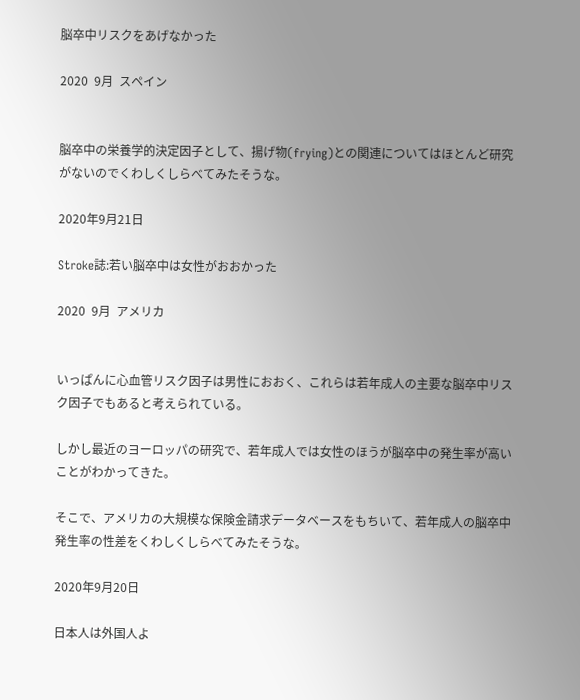脳卒中リスクをあげなかった

2020  9月  スペイン


脳卒中の栄養学的決定因子として、揚げ物(frying)との関連についてはほとんど研究がないのでくわしくしらべてみたそうな。

2020年9月21日

Stroke誌:若い脳卒中は女性がおおかった

2020  9月  アメリカ


いっぱんに心血管リスク因子は男性におおく、これらは若年成人の主要な脳卒中リスク因子でもあると考えられている。

しかし最近のヨーロッパの研究で、若年成人では女性のほうが脳卒中の発生率が高いことがわかってきた。

そこで、アメリカの大規模な保険金請求データベースをもちいて、若年成人の脳卒中発生率の性差をくわしくしらべてみたそうな。

2020年9月20日

日本人は外国人よ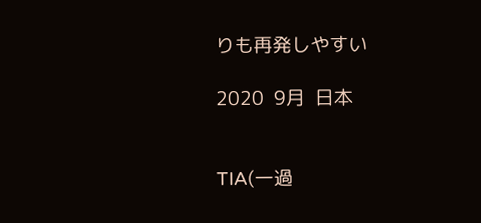りも再発しやすい

2020  9月  日本


TIA(一過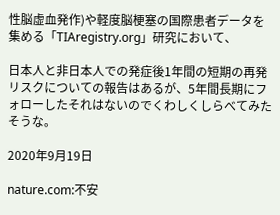性脳虚血発作)や軽度脳梗塞の国際患者データを集める「TIAregistry.org」研究において、

日本人と非日本人での発症後1年間の短期の再発リスクについての報告はあるが、5年間長期にフォローしたそれはないのでくわしくしらべてみたそうな。

2020年9月19日

nature.com:不安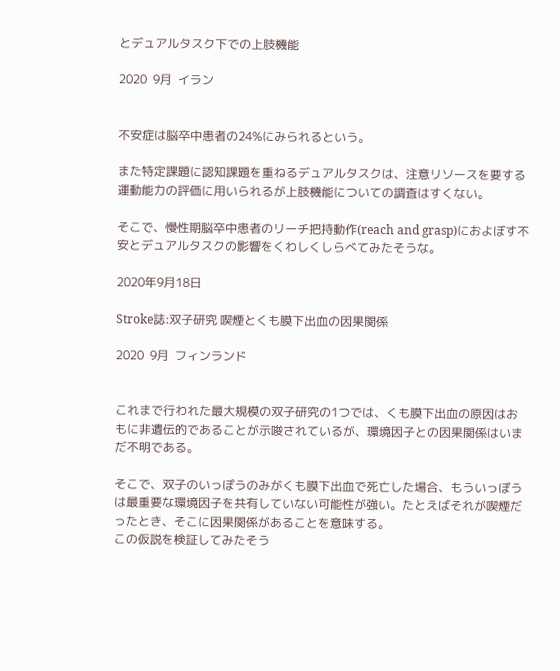とデュアルタスク下での上肢機能

2020  9月  イラン


不安症は脳卒中患者の24%にみられるという。

また特定課題に認知課題を重ねるデュアルタスクは、注意リソースを要する運動能力の評価に用いられるが上肢機能についての調査はすくない。

そこで、慢性期脳卒中患者のリーチ把持動作(reach and grasp)におよぼす不安とデュアルタスクの影響をくわしくしらべてみたそうな。

2020年9月18日

Stroke誌:双子研究 喫煙とくも膜下出血の因果関係

2020  9月  フィンランド


これまで行われた最大規模の双子研究の1つでは、くも膜下出血の原因はおもに非遺伝的であることが示唆されているが、環境因子との因果関係はいまだ不明である。

そこで、双子のいっぽうのみがくも膜下出血で死亡した場合、もういっぽうは最重要な環境因子を共有していない可能性が強い。たとえばそれが喫煙だったとき、そこに因果関係があることを意味する。
この仮説を検証してみたそう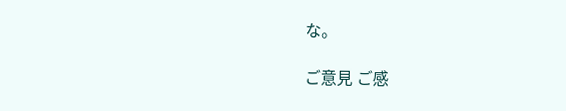な。

ご意見 ご感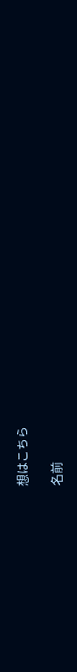想はこちら

名前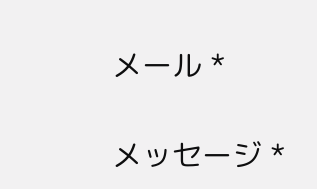メール *

メッセージ *